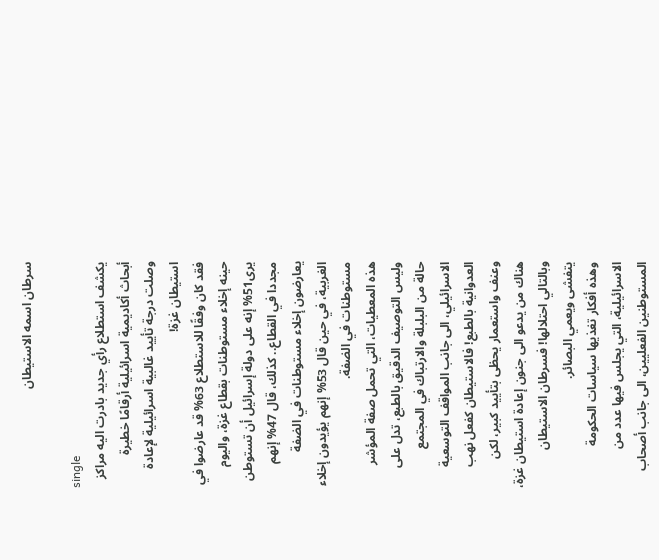سرطان اسمه الاستيطان

single
يكشف استطلاع رأي جديد بادرت اليه مراكز أبحاث أكاديمية اسرائيلية أرقامًا خطيرة وصلت درجة تأييد غالبية اسرائيلية لإعادة استيطان غزة!
فقد كان وفقًا للاستطلاع 63% قد عارضوا في حينه إخلاء مستوطنات بقطاع غزة، واليوم يرى51% إنه على دولة إسرائيل أن تستوطن مجددا في القطاع.. كذلك، قال 47% إنهم يعارضون إخلاء مستوطنات في الضفة الغربية، في حين قال 53% إنهم يؤيدون إخلاء مستوطنات في الضفة.
هذه المعطيات، التي تحمل صفة المؤشر وليس التوصيف الدقيق بالطبع، تدل على حالة من البلبلة والارتباك في المجتمع الاسرائيلي، الى جانب المواقف التوسعية العدوانية بالطبع! فالاستيطان كفعل نهب وعنف واستعمار يحظى بتأييد كبير، لكن هناك من يدعو الى جنون إعادة استيطان غزة، وبالتالي احتلالها! فسرطان الاستيطان يتفشى ويعمي البصائر.
وهذه أفكار تغذيها سياسات الحكومة الاسرائيلية، التي يجلس فيها عدد من المستوطنين الفعليين، الى جانب أصحاب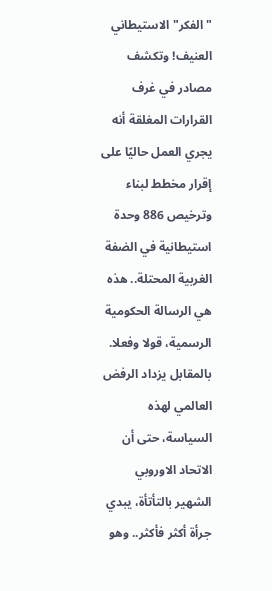"الفكر" الاستيطاني العنيف! وتكشف مصادر في غرف القرارات المغلقة أنه يجري العمل حاليًا على إقرار مخطط لبناء وترخيص 886 وحدة استيطانية في الضفة الغربية المحتلة.. هذه هي الرسالة الحكومية الرسمية، قولا وفعلا.
بالمقابل يزداد الرفض العالمي لهذه السياسة، حتى أن الاتحاد الاوروبي الشهير بالتأتأة، يبدي جرأة أكثر فأكثر.. وهو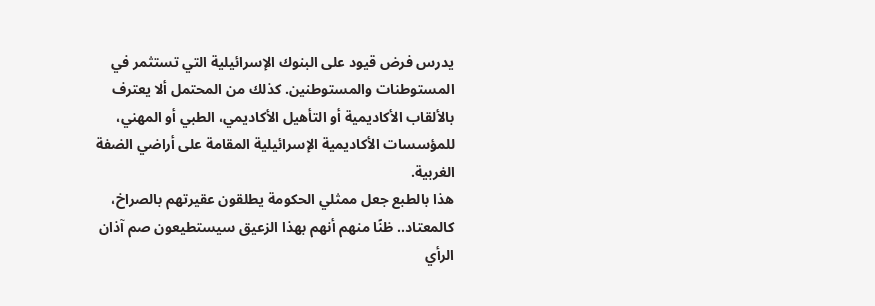يدرس فرض قيود على البنوك الإسرائيلية التي تستثمر في المستوطنات والمستوطنين. كذلك من المحتمل ألا يعترف بالألقاب الأكاديمية أو التأهيل الأكاديمي، الطبي أو المهني، للمؤسسات الأكاديمية الإسرائيلية المقامة على أراضي الضفة الغربية.
هذا بالطبع جعل ممثلي الحكومة يطلقون عقيرتهم بالصراخ، كالمعتاد.. ظنًا منهم أنهم بهذا الزعيق سيستطيعون صم آذان الرأي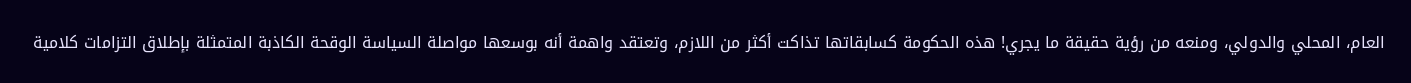العام، المحلي والدولي، ومنعه من رؤية حقيقة ما يجري! هذه الحكومة كسابقاتها تذاكت أكثر من اللازم، وتعتقد واهمة أنه بوسعها مواصلة السياسة الوقحة الكاذبة المتمثلة بإطلاق التزامات كلامية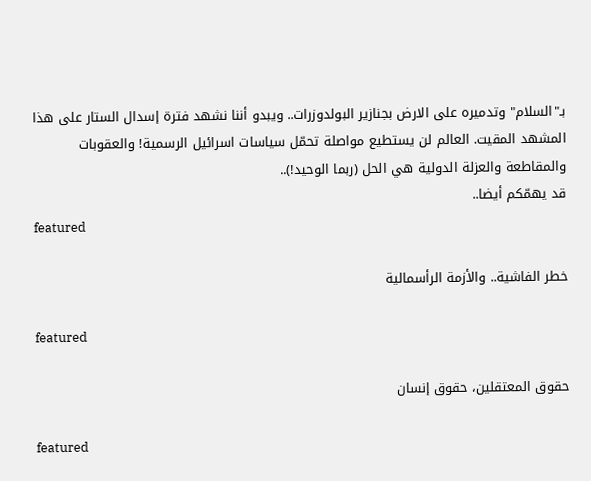بـ"السلام" وتدميره على الارض بجنازير البولدوزرات.. ويبدو أننا نشهد فترة إسدال الستار على هذا المشهد المقيت. العالم لن يستطيع مواصلة تحمّل سياسات اسرائيل الرسمية! والعقوبات والمقاطعة والعزلة الدولية هي الحل (ربما الوحيد!)..
قد يهمّكم أيضا..
featured

خطر الفاشية.. والأزمة الرأسمالية

featured

حقوق المعتقلين، حقوق إنسان

featured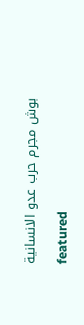بوش مجرم حرب عدو الانسانية

featured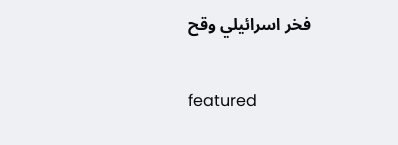فخر اسرائيلي وقح

featured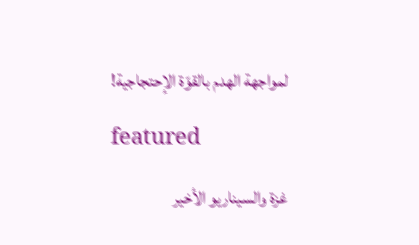لمواجهة الهدم بالقوّة الإحتجاجية!

featured

غزة والسيناريو الأخير